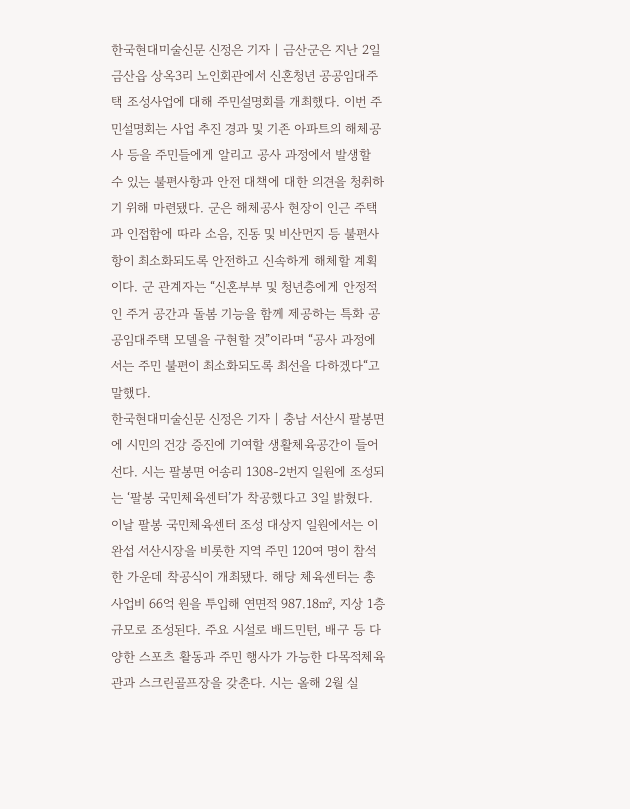한국현대미술신문 신정은 기자 | 금산군은 지난 2일 금산읍 상옥3리 노인회관에서 신혼청년 공공임대주택 조성사업에 대해 주민설명회를 개최했다. 이번 주민설명회는 사업 추진 경과 및 기존 아파트의 해체공사 등을 주민들에게 알리고 공사 과정에서 발생할 수 있는 불편사항과 안전 대책에 대한 의견을 청취하기 위해 마련됐다. 군은 해체공사 현장이 인근 주택과 인접함에 따라 소음, 진동 및 비산먼지 등 불편사항이 최소화되도록 안전하고 신속하게 해체할 계획이다. 군 관계자는 “신혼부부 및 청년층에게 안정적인 주거 공간과 돌봄 기능을 함께 제공하는 특화 공공임대주택 모델을 구현할 것”이라며 “공사 과정에서는 주민 불편이 최소화되도록 최선을 다하겠다“고 말했다.
한국현대미술신문 신정은 기자 | 충남 서산시 팔봉면에 시민의 건강 증진에 기여할 생활체육공간이 들어선다. 시는 팔봉면 어송리 1308-2번지 일원에 조성되는 ‘팔봉 국민체육센터’가 착공했다고 3일 밝혔다. 이날 팔봉 국민체육센터 조성 대상지 일원에서는 이완섭 서산시장을 비롯한 지역 주민 120여 명이 참석한 가운데 착공식이 개최됐다. 해당 체육센터는 총사업비 66억 원을 투입해 연면적 987.18㎡, 지상 1층 규모로 조성된다. 주요 시설로 배드민턴, 배구 등 다양한 스포츠 활동과 주민 행사가 가능한 다목적체육관과 스크린골프장을 갖춘다. 시는 올해 2월 실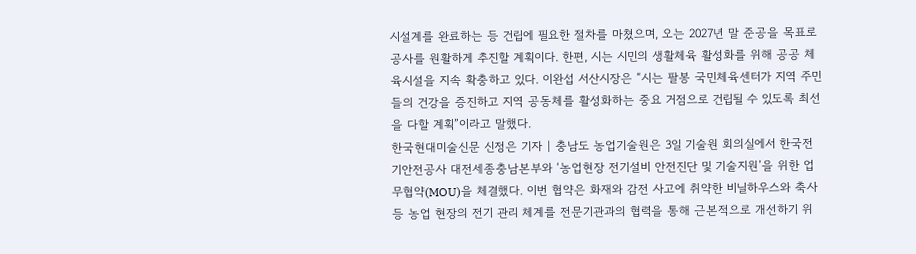시설계를 완료하는 등 건립에 필요한 절차를 마쳤으며, 오는 2027년 말 준공을 목표로 공사를 원활하게 추진할 계획이다. 한편, 시는 시민의 생활체육 활성화를 위해 공공 체육시설을 지속 확충하고 있다. 이완섭 서산시장은 “시는 팔봉 국민체육센터가 지역 주민들의 건강을 증진하고 지역 공동체를 활성화하는 중요 거점으로 건립될 수 있도록 최선을 다할 계획”이라고 말했다.
한국현대미술신문 신정은 기자 | 충남도 농업기술원은 3일 기술원 회의실에서 한국전기안전공사 대전세종충남본부와 ‘농업현장 전기설비 안전진단 및 기술지원’을 위한 업무협약(MOU)을 체결했다. 이번 협약은 화재와 감전 사고에 취약한 비닐하우스와 축사 등 농업 현장의 전기 관리 체계를 전문기관과의 협력을 통해 근본적으로 개선하기 위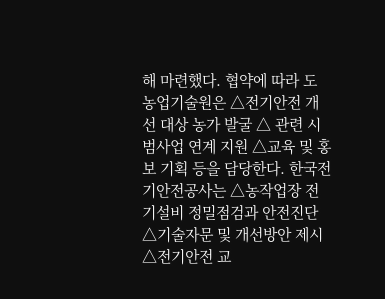해 마련했다. 협약에 따라 도 농업기술원은 △전기안전 개선 대상 농가 발굴 △ 관련 시범사업 연계 지원 △교육 및 홍보 기획 등을 담당한다. 한국전기안전공사는 △농작업장 전기설비 정밀점검과 안전진단 △기술자문 및 개선방안 제시 △전기안전 교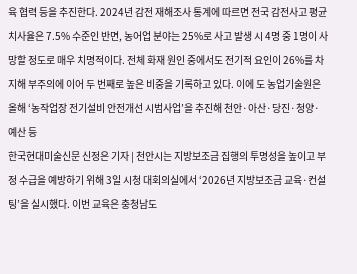육 협력 등을 추진한다. 2024년 감전 재해조사 통계에 따르면 전국 감전사고 평균 치사율은 7.5% 수준인 반면, 농어업 분야는 25%로 사고 발생 시 4명 중 1명이 사망할 정도로 매우 치명적이다. 전체 화재 원인 중에서도 전기적 요인이 26%를 차지해 부주의에 이어 두 번째로 높은 비중을 기록하고 있다. 이에 도 농업기술원은 올해 ‘농작업장 전기설비 안전개선 시범사업’을 추진해 천안·아산·당진·청양·예산 등
한국현대미술신문 신정은 기자 | 천안시는 지방보조금 집행의 투명성을 높이고 부정 수급을 예방하기 위해 3일 시청 대회의실에서 ‘2026년 지방보조금 교육·컨설팅’을 실시했다. 이번 교육은 충청남도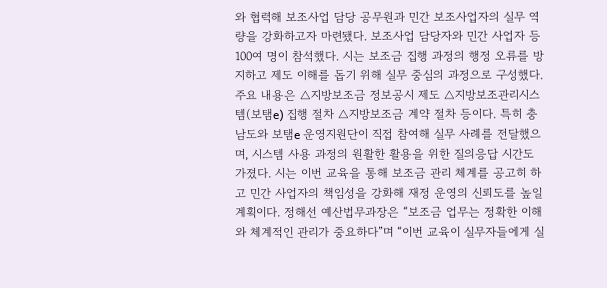와 협력해 보조사업 담당 공무원과 민간 보조사업자의 실무 역량을 강화하고자 마련됐다. 보조사업 담당자와 민간 사업자 등 100여 명이 참석했다. 시는 보조금 집행 과정의 행정 오류를 방지하고 제도 이해를 돕기 위해 실무 중심의 과정으로 구성했다. 주요 내용은 △지방보조금 정보공시 제도 △지방보조관리시스템(보탬e) 집행 절차 △지방보조금 계약 절차 등이다. 특히 충남도와 보탬e 운영지원단이 직접 참여해 실무 사례를 전달했으며, 시스템 사용 과정의 원활한 활용을 위한 질의응답 시간도 가졌다. 시는 이번 교육을 통해 보조금 관리 체계를 공고히 하고 민간 사업자의 책임성을 강화해 재정 운영의 신뢰도를 높일 계획이다. 정해선 예산법무과장은 “보조금 업무는 정확한 이해와 체계적인 관리가 중요하다”며 “이번 교육이 실무자들에게 실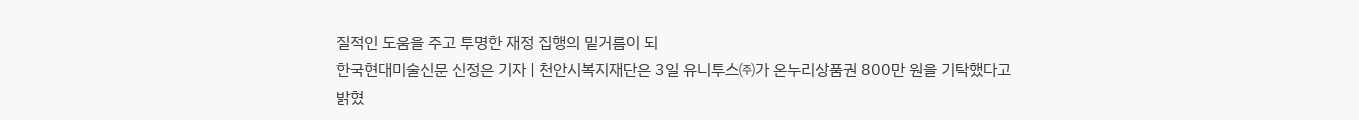질적인 도움을 주고 투명한 재정 집행의 밑거름이 되
한국현대미술신문 신정은 기자 | 천안시복지재단은 3일 유니투스㈜가 온누리상품권 800만 원을 기탁했다고 밝혔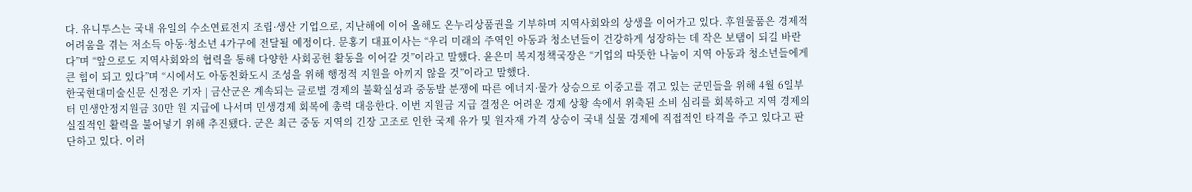다. 유니투스는 국내 유일의 수소연료전지 조립·생산 기업으로, 지난해에 이어 올해도 온누리상품권을 기부하며 지역사회와의 상생을 이어가고 있다. 후원물품은 경제적 어려움을 겪는 저소득 아동·청소년 4가구에 전달될 예정이다. 문홍기 대표이사는 “우리 미래의 주역인 아동과 청소년들이 건강하게 성장하는 데 작은 보탬이 되길 바란다”며 “앞으로도 지역사회와의 협력을 통해 다양한 사회공헌 활동을 이어갈 것”이라고 말했다. 윤은미 복지정책국장은 “기업의 따뜻한 나눔이 지역 아동과 청소년들에게 큰 힘이 되고 있다”며 “시에서도 아동친화도시 조성을 위해 행정적 지원을 아끼지 않을 것”이라고 말했다.
한국현대미술신문 신정은 기자 | 금산군은 계속되는 글로벌 경제의 불확실성과 중동발 분쟁에 따른 에너지·물가 상승으로 이중고를 겪고 있는 군민들을 위해 4월 6일부터 민생안정지원금 30만 원 지급에 나서며 민생경제 회복에 총력 대응한다. 이번 지원금 지급 결정은 어려운 경제 상황 속에서 위축된 소비 심리를 회복하고 지역 경제의 실질적인 활력을 불어넣기 위해 추진됐다. 군은 최근 중동 지역의 긴장 고조로 인한 국제 유가 및 원자재 가격 상승이 국내 실물 경제에 직접적인 타격을 주고 있다고 판단하고 있다. 이러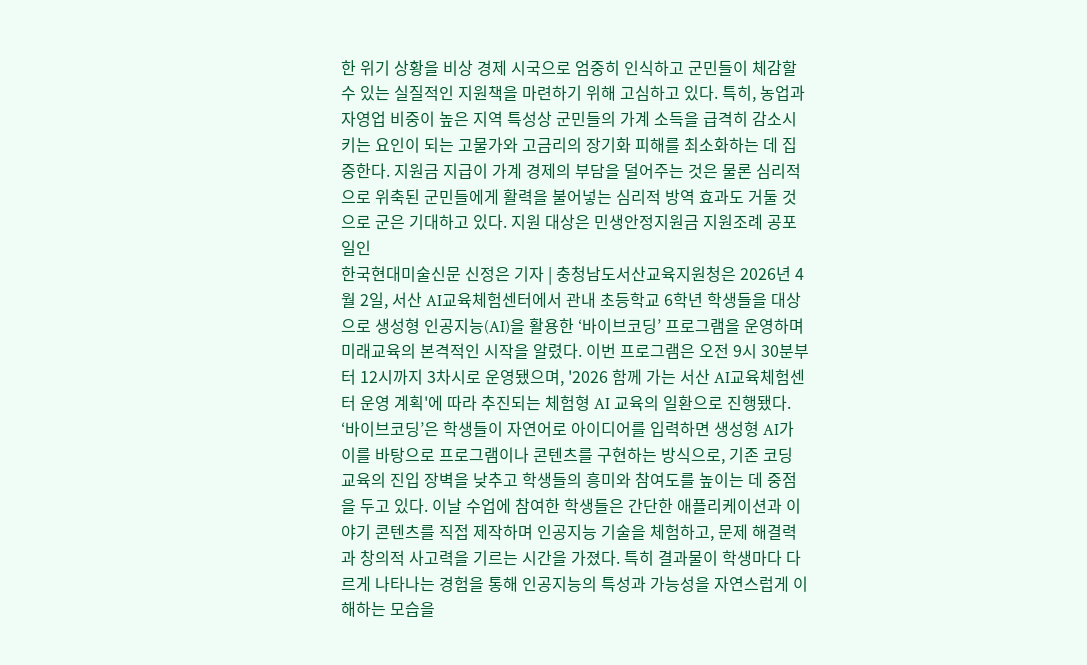한 위기 상황을 비상 경제 시국으로 엄중히 인식하고 군민들이 체감할 수 있는 실질적인 지원책을 마련하기 위해 고심하고 있다. 특히, 농업과 자영업 비중이 높은 지역 특성상 군민들의 가계 소득을 급격히 감소시키는 요인이 되는 고물가와 고금리의 장기화 피해를 최소화하는 데 집중한다. 지원금 지급이 가계 경제의 부담을 덜어주는 것은 물론 심리적으로 위축된 군민들에게 활력을 불어넣는 심리적 방역 효과도 거둘 것으로 군은 기대하고 있다. 지원 대상은 민생안정지원금 지원조례 공포일인
한국현대미술신문 신정은 기자 | 충청남도서산교육지원청은 2026년 4월 2일, 서산 AI교육체험센터에서 관내 초등학교 6학년 학생들을 대상으로 생성형 인공지능(AI)을 활용한 ‘바이브코딩’ 프로그램을 운영하며 미래교육의 본격적인 시작을 알렸다. 이번 프로그램은 오전 9시 30분부터 12시까지 3차시로 운영됐으며, '2026 함께 가는 서산 AI교육체험센터 운영 계획'에 따라 추진되는 체험형 AI 교육의 일환으로 진행됐다. ‘바이브코딩’은 학생들이 자연어로 아이디어를 입력하면 생성형 AI가 이를 바탕으로 프로그램이나 콘텐츠를 구현하는 방식으로, 기존 코딩 교육의 진입 장벽을 낮추고 학생들의 흥미와 참여도를 높이는 데 중점을 두고 있다. 이날 수업에 참여한 학생들은 간단한 애플리케이션과 이야기 콘텐츠를 직접 제작하며 인공지능 기술을 체험하고, 문제 해결력과 창의적 사고력을 기르는 시간을 가졌다. 특히 결과물이 학생마다 다르게 나타나는 경험을 통해 인공지능의 특성과 가능성을 자연스럽게 이해하는 모습을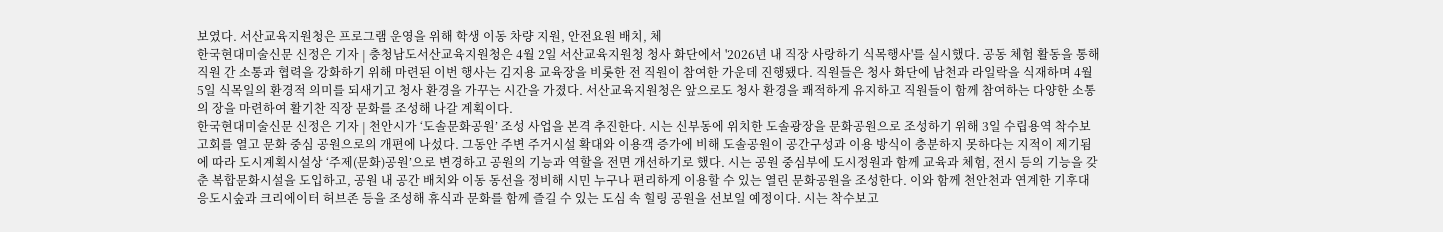보였다. 서산교육지원청은 프로그램 운영을 위해 학생 이동 차량 지원, 안전요원 배치, 체
한국현대미술신문 신정은 기자 | 충청남도서산교육지원청은 4월 2일 서산교육지원청 청사 화단에서 '2026년 내 직장 사랑하기 식목행사'를 실시했다. 공동 체험 활동을 통해 직원 간 소통과 협력을 강화하기 위해 마련된 이번 행사는 김지용 교육장을 비롯한 전 직원이 참여한 가운데 진행됐다. 직원들은 청사 화단에 남천과 라일락을 식재하며 4월 5일 식목일의 환경적 의미를 되새기고 청사 환경을 가꾸는 시간을 가졌다. 서산교육지원청은 앞으로도 청사 환경을 쾌적하게 유지하고 직원들이 함께 참여하는 다양한 소통의 장을 마련하여 활기찬 직장 문화를 조성해 나갈 계획이다.
한국현대미술신문 신정은 기자 | 천안시가 ‘도솔문화공원’ 조성 사업을 본격 추진한다. 시는 신부동에 위치한 도솔광장을 문화공원으로 조성하기 위해 3일 수립용역 착수보고회를 열고 문화 중심 공원으로의 개편에 나섰다. 그동안 주변 주거시설 확대와 이용객 증가에 비해 도솔공원이 공간구성과 이용 방식이 충분하지 못하다는 지적이 제기됨에 따라 도시계획시설상 ‘주제(문화)공원’으로 변경하고 공원의 기능과 역할을 전면 개선하기로 했다. 시는 공원 중심부에 도시정원과 함께 교육과 체험, 전시 등의 기능을 갖춘 복합문화시설을 도입하고, 공원 내 공간 배치와 이동 동선을 정비해 시민 누구나 편리하게 이용할 수 있는 열린 문화공원을 조성한다. 이와 함께 천안천과 연계한 기후대응도시숲과 크리에이터 허브존 등을 조성해 휴식과 문화를 함께 즐길 수 있는 도심 속 힐링 공원을 선보일 예정이다. 시는 착수보고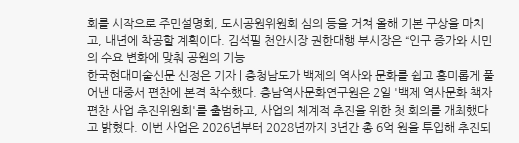회를 시작으로 주민설명회, 도시공원위원회 심의 등을 거쳐 올해 기본 구상을 마치고, 내년에 착공할 계획이다. 김석필 천안시장 권한대행 부시장은 “인구 증가와 시민의 수요 변화에 맞춰 공원의 기능
한국현대미술신문 신정은 기자 | 충청남도가 백제의 역사와 문화를 쉽고 흥미롭게 풀어낸 대중서 편찬에 본격 착수했다. 충남역사문화연구원은 2일 '백제 역사문화 책자 편찬 사업 추진위원회'를 출범하고, 사업의 체계적 추진을 위한 첫 회의를 개최했다고 밝혔다. 이번 사업은 2026년부터 2028년까지 3년간 총 6억 원을 투입해 추진되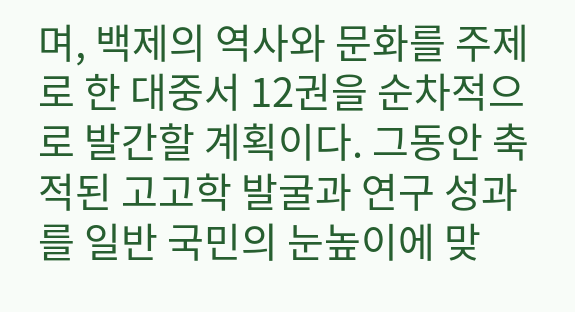며, 백제의 역사와 문화를 주제로 한 대중서 12권을 순차적으로 발간할 계획이다. 그동안 축적된 고고학 발굴과 연구 성과를 일반 국민의 눈높이에 맞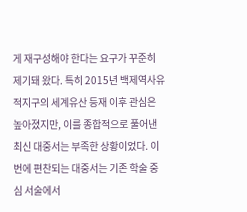게 재구성해야 한다는 요구가 꾸준히 제기돼 왔다. 특히 2015년 백제역사유적지구의 세계유산 등재 이후 관심은 높아졌지만, 이를 종합적으로 풀어낸 최신 대중서는 부족한 상황이었다. 이번에 편찬되는 대중서는 기존 학술 중심 서술에서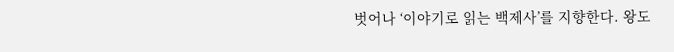벗어나 ‘이야기로 읽는 백제사’를 지향한다. 왕도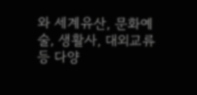와 세계유산, 문화예술, 생활사, 대외교류 등 다양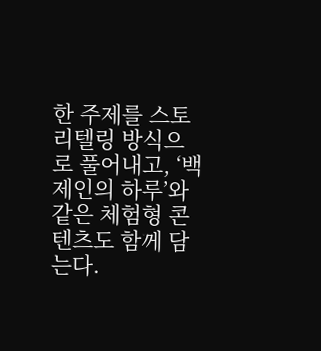한 주제를 스토리텔링 방식으로 풀어내고, ‘백제인의 하루’와 같은 체험형 콘텐츠도 함께 담는다.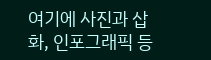여기에 사진과 삽화, 인포그래픽 등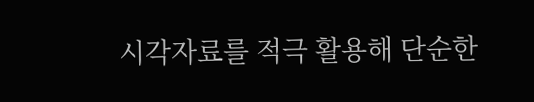시각자료를 적극 활용해 단순한